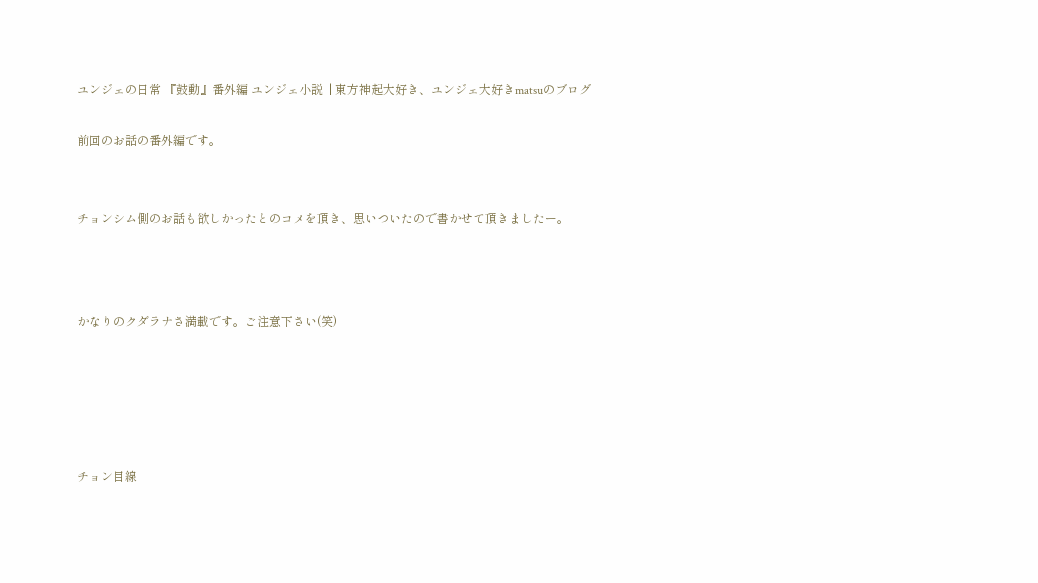ユンジェの日常 『鼓動』番外編 ユンジェ小説  | 東方神起大好き、ユンジェ大好きmatsuのブログ

前回のお話の番外編です。


チョンシム側のお話も欲しかったとのコメを頂き、思いついたので書かせて頂きましたー。



かなりのクダラナさ満載です。ご注意下さい(笑)





チョン目線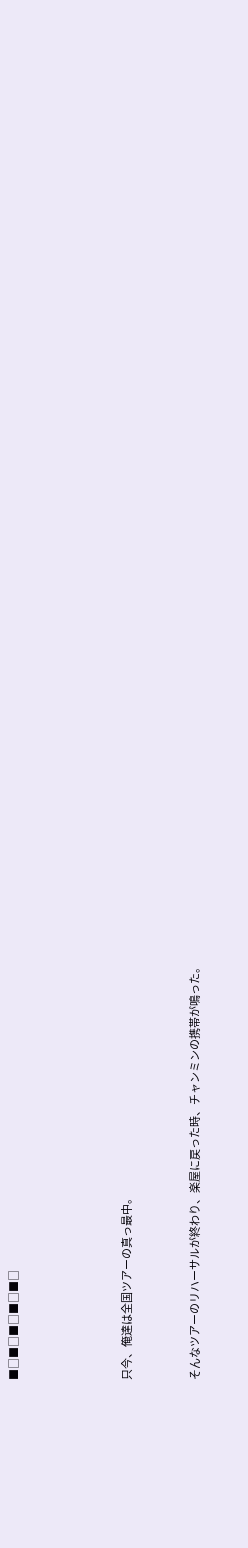■□■□■□■□■□




只今、俺達は全国ツアーの真っ最中。


そんなツアーのリハーサルが終わり、楽屋に戻った時、チャンミンの携帯が鳴った。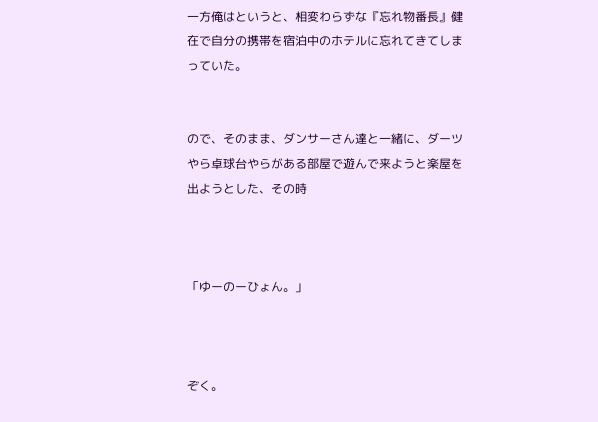一方俺はというと、相変わらずな『忘れ物番長』健在で自分の携帯を宿泊中のホテルに忘れてきてしまっていた。


ので、そのまま、ダンサーさん達と一緒に、ダーツやら卓球台やらがある部屋で遊んで来ようと楽屋を出ようとした、その時



「ゆーのーひょん。」



ぞく。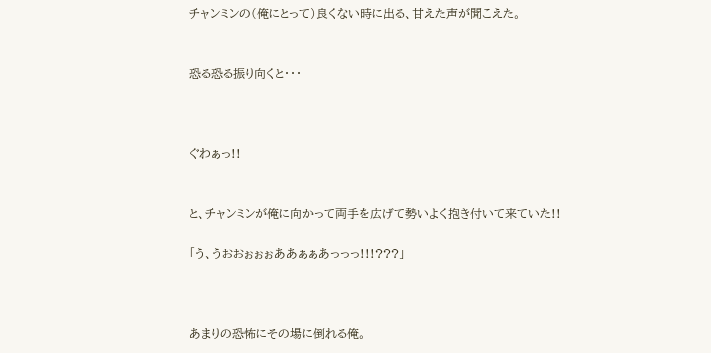チャンミンの(俺にとって)良くない時に出る、甘えた声が聞こえた。


恐る恐る振り向くと・・・



ぐわぁっ!!


と、チャンミンが俺に向かって両手を広げて勢いよく抱き付いて来ていた!!

「う、うおおぉぉぉああぁぁあっっっ!!!???」



あまりの恐怖にその場に倒れる俺。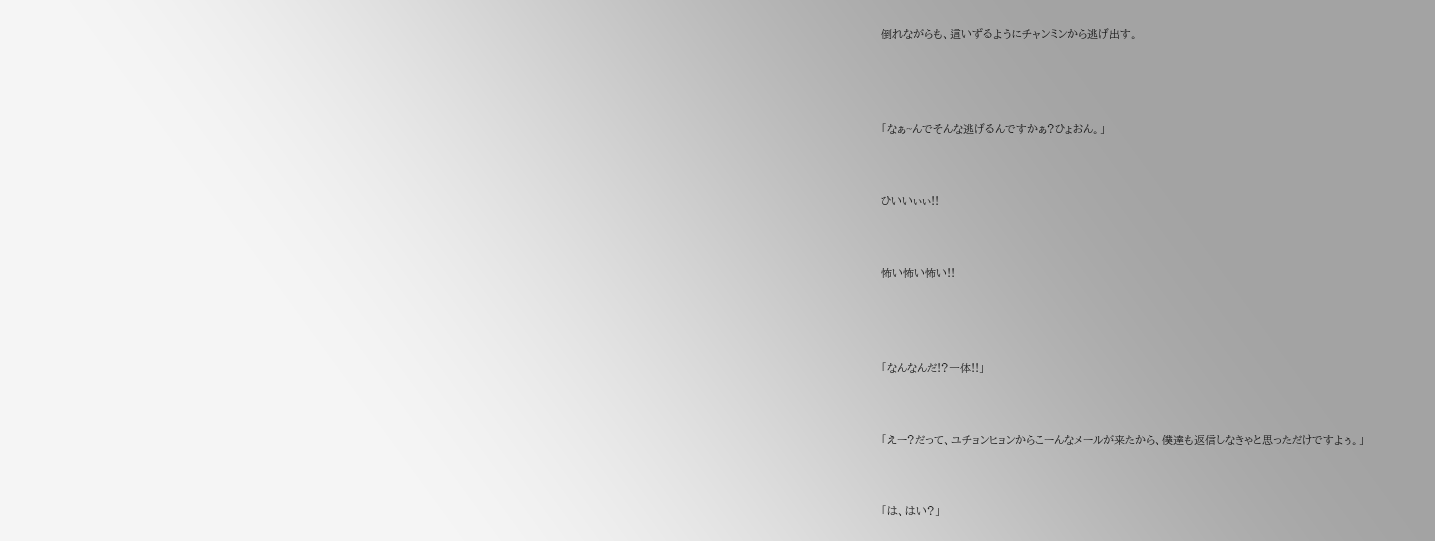倒れながらも、這いずるようにチャンミンから逃げ出す。



「なぁ~んでそんな逃げるんですかぁ?ひょおん。」


ひいいぃぃ!!


怖い怖い怖い!!



「なんなんだ!?一体!!」


「えー?だって、ユチョンヒョンからこーんなメールが来たから、僕達も返信しなきゃと思っただけですよぅ。」


「は、はい?」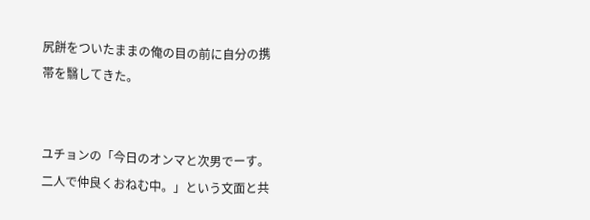尻餅をついたままの俺の目の前に自分の携帯を翳してきた。


ユチョンの「今日のオンマと次男でーす。二人で仲良くおねむ中。」という文面と共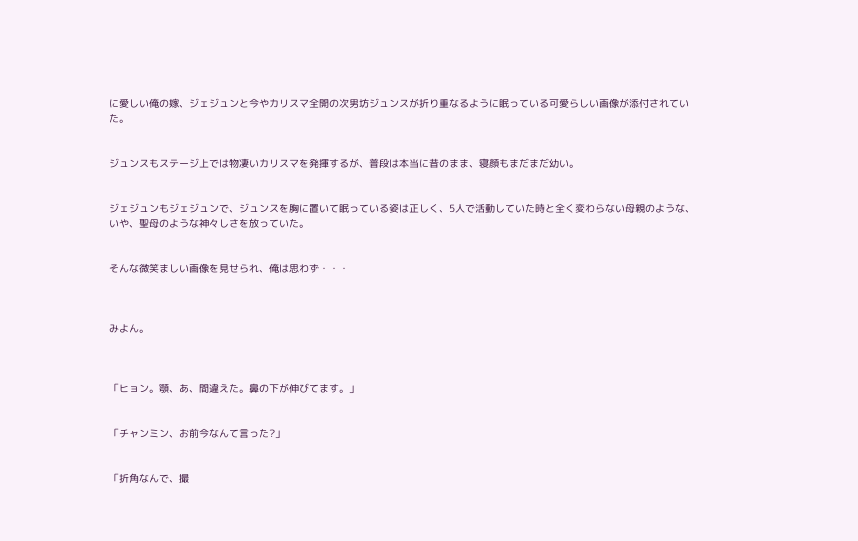に愛しい俺の嫁、ジェジュンと今やカリスマ全開の次男坊ジュンスが折り重なるように眠っている可愛らしい画像が添付されていた。


ジュンスもステージ上では物凄いカリスマを発揮するが、普段は本当に昔のまま、寝顔もまだまだ幼い。


ジェジュンもジェジュンで、ジュンスを胸に置いて眠っている姿は正しく、5人で活動していた時と全く変わらない母親のような、いや、聖母のような神々しさを放っていた。


そんな微笑ましい画像を見せられ、俺は思わず・・・



みよん。



「ヒョン。顎、あ、間違えた。鼻の下が伸びてます。」


「チャンミン、お前今なんて言った?」


「折角なんで、撮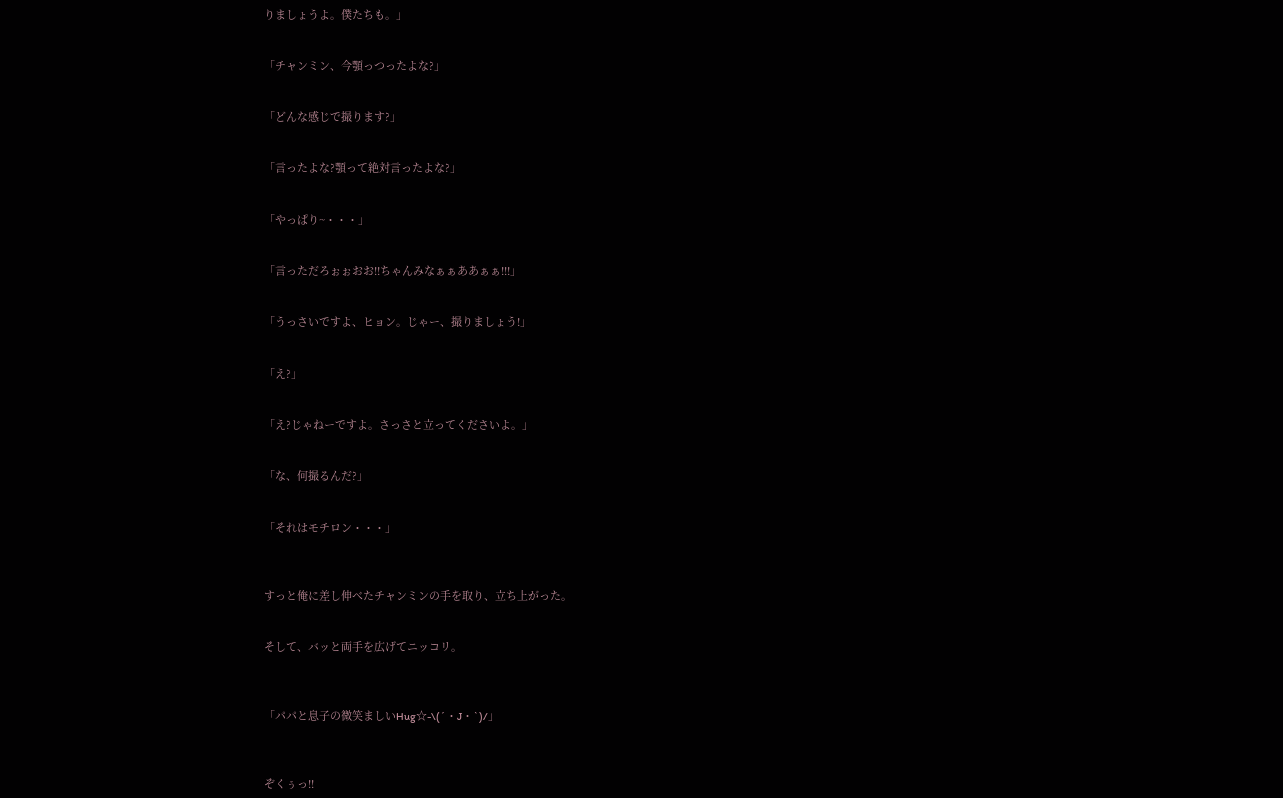りましょうよ。僕たちも。」


「チャンミン、今顎っつったよな?」


「どんな感じで撮ります?」


「言ったよな?顎って絶対言ったよな?」


「やっぱり~・・・」


「言っただろぉぉおお!!ちゃんみなぁぁああぁぁ!!!」


「うっさいですよ、ヒョン。じゃー、撮りましょう!」


「え?」


「え?じゃねーですよ。さっさと立ってくださいよ。」


「な、何撮るんだ?」


「それはモチロン・・・」



すっと俺に差し伸べたチャンミンの手を取り、立ち上がった。


そして、バッと両手を広げてニッコリ。



「パパと息子の微笑ましいHug☆-\(´・J・`)/」



ぞくぅっ!!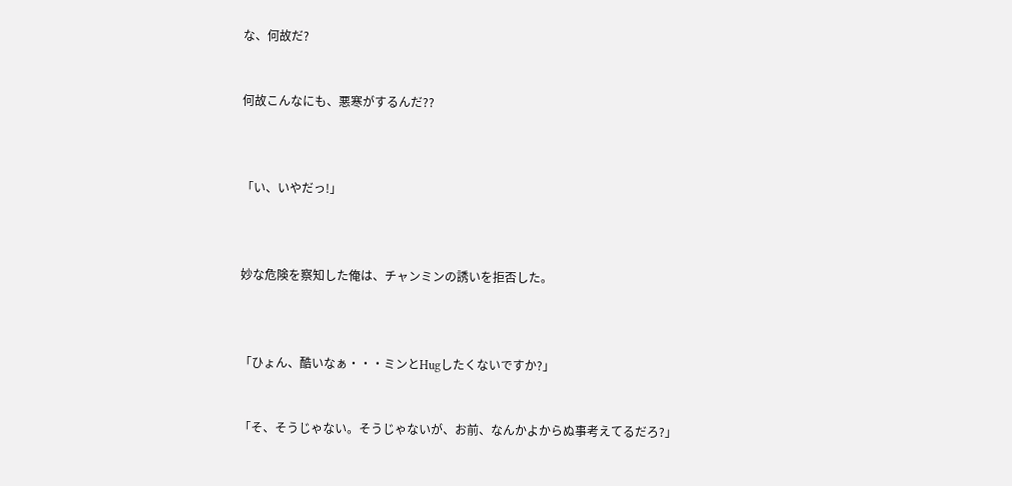な、何故だ?


何故こんなにも、悪寒がするんだ??



「い、いやだっ!」



妙な危険を察知した俺は、チャンミンの誘いを拒否した。



「ひょん、酷いなぁ・・・ミンとHugしたくないですか?」


「そ、そうじゃない。そうじゃないが、お前、なんかよからぬ事考えてるだろ?」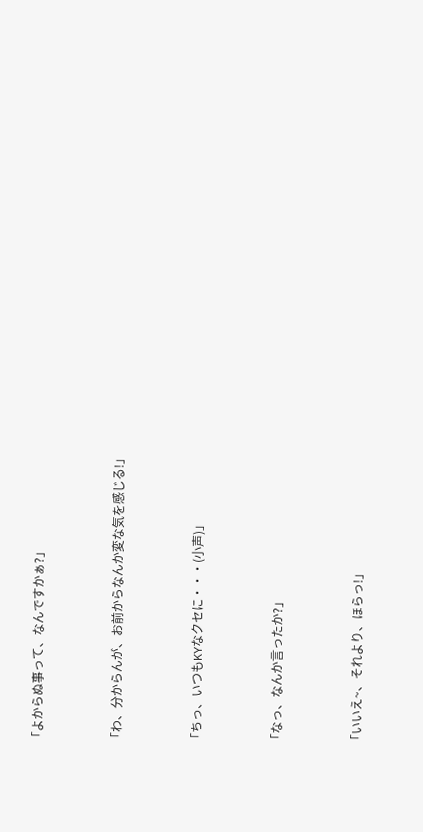「よからぬ事って、なんですかぁ?」


「わ、分からんが、お前からなんか変な気を感じる!」


「ちっ、いつもKYなクセに・・・(小声)」


「なっ、なんか言ったか?」


「いいえ~、それより、ほらっ!」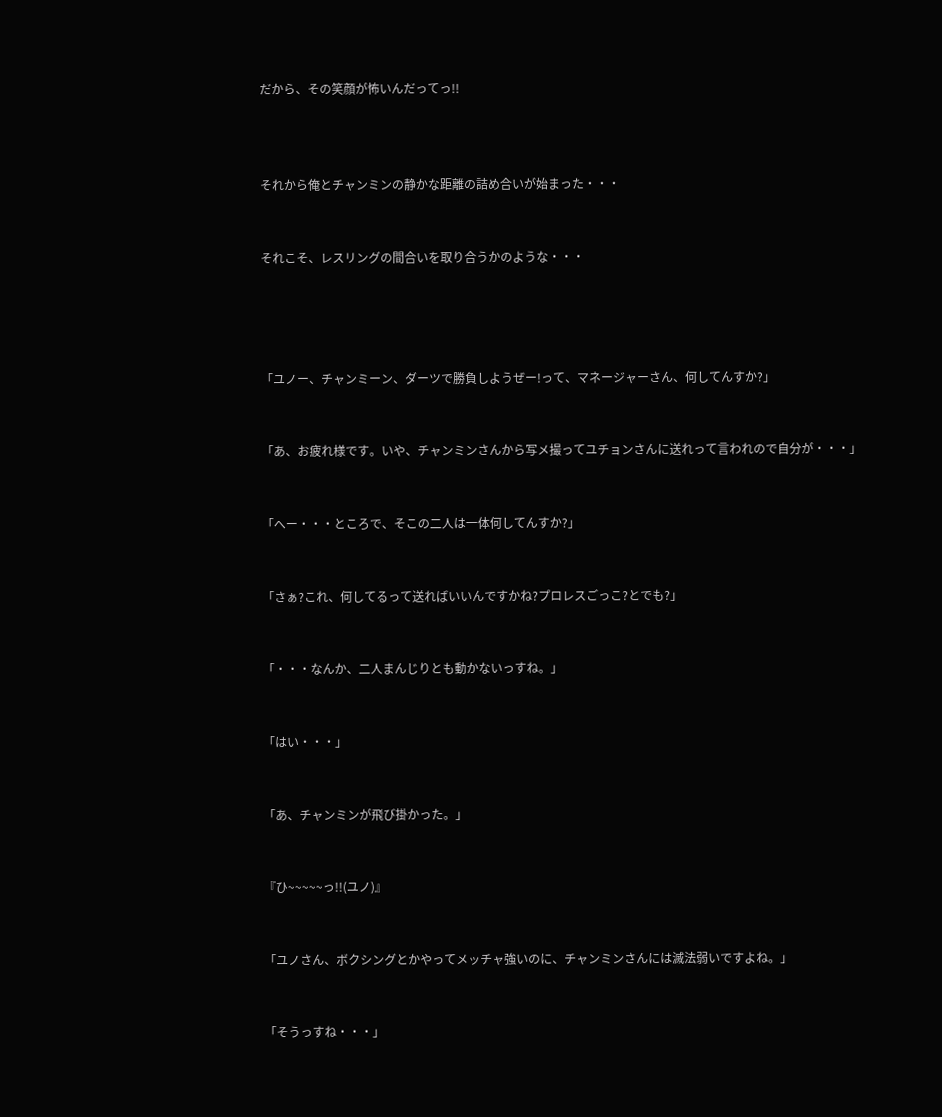だから、その笑顔が怖いんだってっ!!



それから俺とチャンミンの静かな距離の詰め合いが始まった・・・


それこそ、レスリングの間合いを取り合うかのような・・・




「ユノー、チャンミーン、ダーツで勝負しようぜー!って、マネージャーさん、何してんすか?」


「あ、お疲れ様です。いや、チャンミンさんから写メ撮ってユチョンさんに送れって言われので自分が・・・」


「へー・・・ところで、そこの二人は一体何してんすか?」


「さぁ?これ、何してるって送ればいいんですかね?プロレスごっこ?とでも?」


「・・・なんか、二人まんじりとも動かないっすね。」


「はい・・・」


「あ、チャンミンが飛び掛かった。」


『ひ~~~~~っ!!(ユノ)』


「ユノさん、ボクシングとかやってメッチャ強いのに、チャンミンさんには滅法弱いですよね。」


「そうっすね・・・」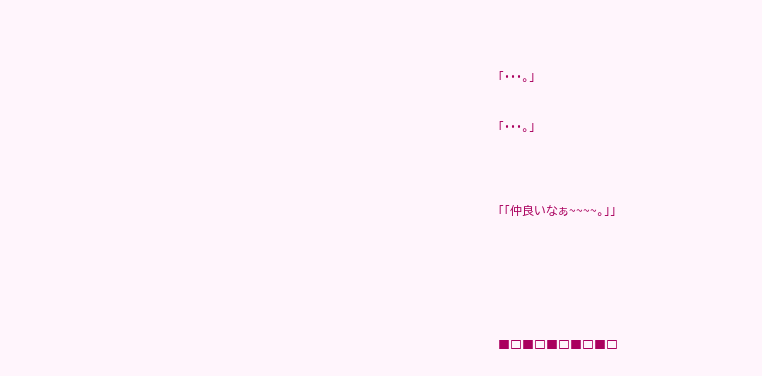「・・・。」


「・・・。」




「「仲良いなぁ~~~~。」」







■□■□■□■□■□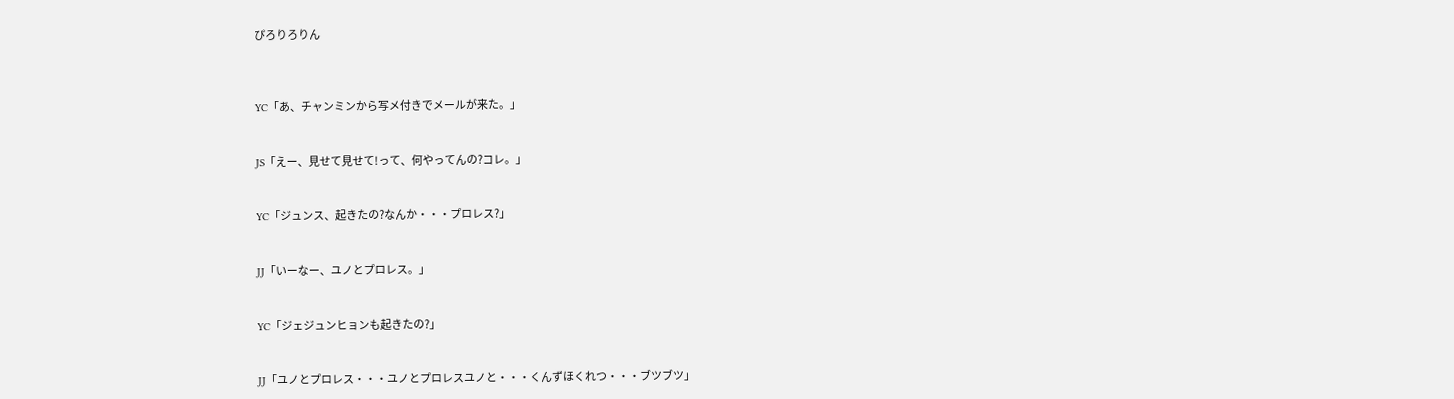ぴろりろりん



YC「あ、チャンミンから写メ付きでメールが来た。」


JS「えー、見せて見せて!って、何やってんの?コレ。」


YC「ジュンス、起きたの?なんか・・・プロレス?」


JJ「いーなー、ユノとプロレス。」


YC「ジェジュンヒョンも起きたの?」


JJ「ユノとプロレス・・・ユノとプロレスユノと・・・くんずほくれつ・・・ブツブツ」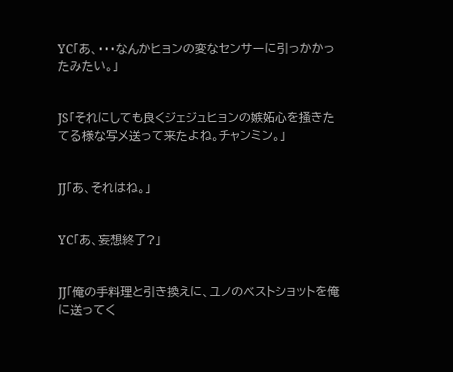YC「あ、・・・なんかヒョンの変なセンサーに引っかかったみたい。」


JS「それにしても良くジェジュヒョンの嫉妬心を掻きたてる様な写メ送って来たよね。チャンミン。」


JJ「あ、それはね。」


YC「あ、妄想終了?」


JJ「俺の手料理と引き換えに、ユノのベストショットを俺に送ってく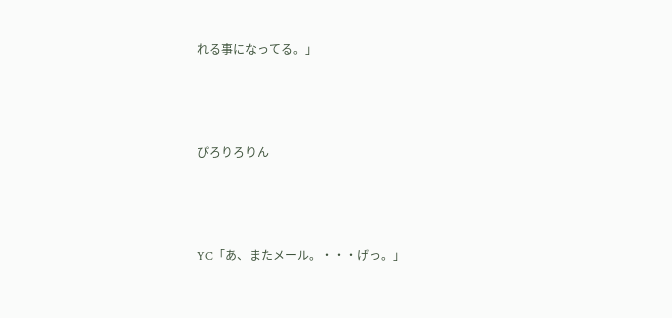れる事になってる。」



ぴろりろりん



YC「あ、またメール。・・・げっ。」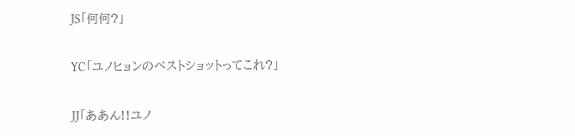JS「何何?」


YC「ユノヒョンのベストショットってこれ?」


JJ「ああん!!ユノ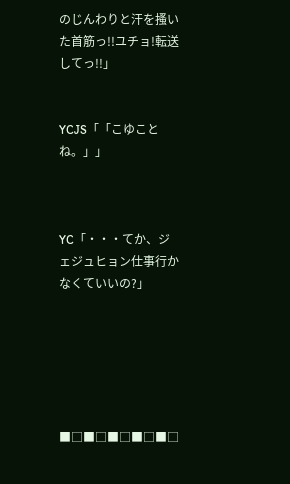のじんわりと汗を搔いた首筋っ!!ユチョ!転送してっ!!」


YCJS「「こゆことね。」」



YC「・・・てか、ジェジュヒョン仕事行かなくていいの?」






■□■□■□■□■□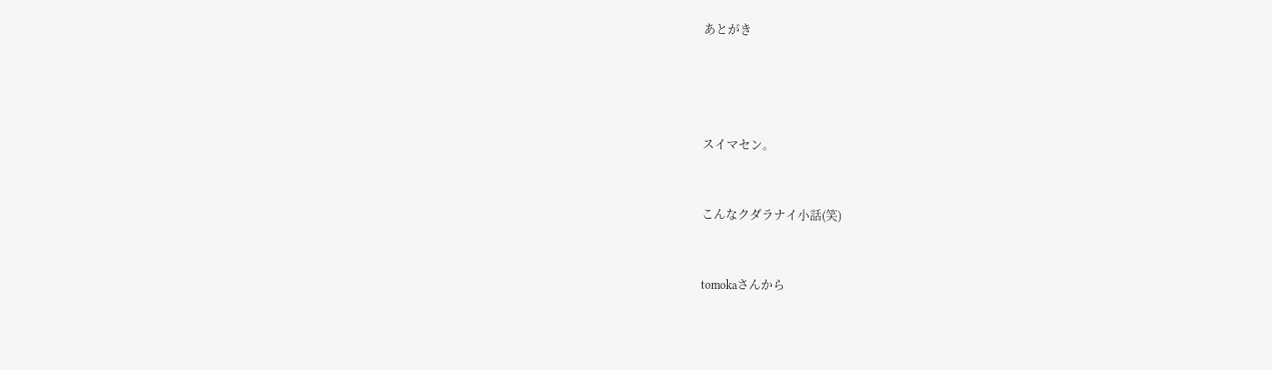あとがき




スイマセン。


こんなクダラナイ小話(笑)


tomokaさんから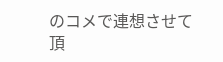のコメで連想させて頂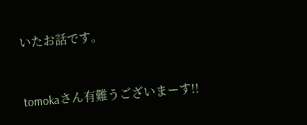いたお話です。


tomokaさん有難うございまーす!!